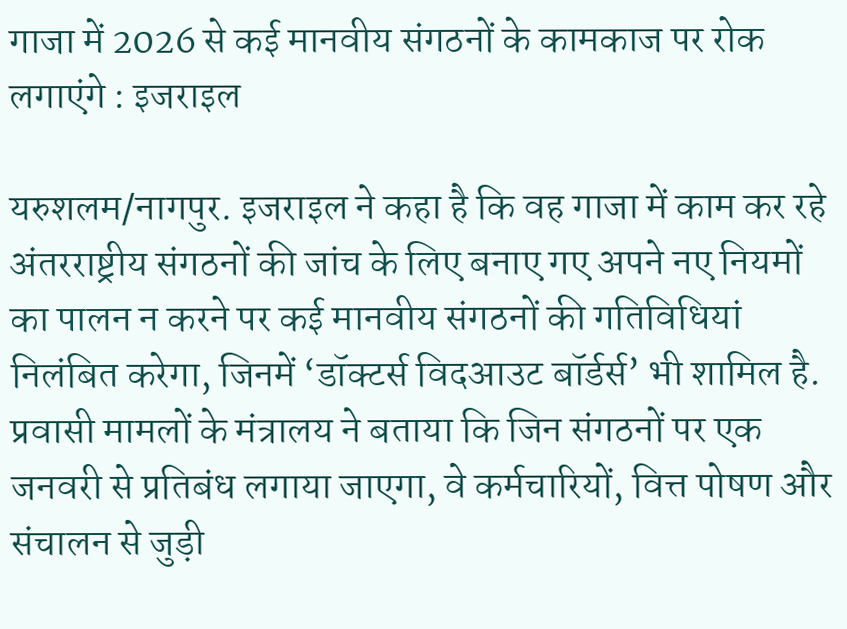गाजा में 2026 से कई मानवीय संगठनों के कामकाज पर रोक लगाएंगे : इजराइल

यरुशलम/नागपुर. इजराइल ने कहा है कि वह गाजा में काम कर रहे अंतरराष्ट्रीय संगठनों की जांच के लिए बनाए गए अपने नए नियमों का पालन न करने पर कई मानवीय संगठनों की गतिविधियां निलंबित करेगा, जिनमें ‘डॉक्टर्स विदआउट बॉर्डर्स’ भी शामिल है. प्रवासी मामलों के मंत्रालय ने बताया कि जिन संगठनों पर एक जनवरी से प्रतिबंध लगाया जाएगा, वे कर्मचारियों, वित्त पोषण और संचालन से जुड़ी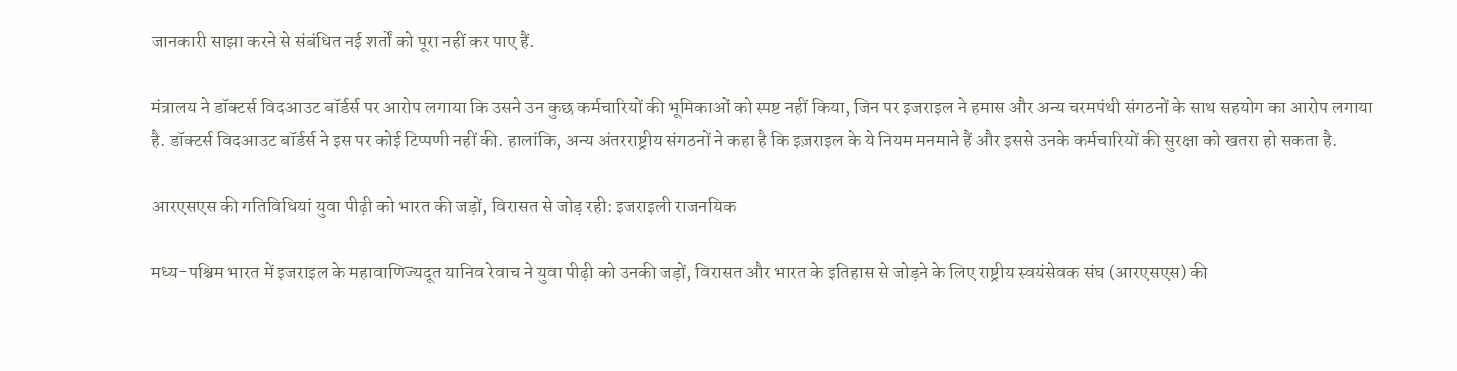जानकारी साझा करने से संबंधित नई शर्तों को पूरा नहीं कर पाए हैं.

मंत्रालय ने डॉक्टर्स विदआउट बॉर्डर्स पर आरोप लगाया कि उसने उन कुछ कर्मचारियों की भूमिकाओं को स्पष्ट नहीं किया, जिन पर इजराइल ने हमास और अन्य चरमपंथी संगठनों के साथ सहयोग का आरोप लगाया है. डॉक्टर्स विदआउट बॉर्डर्स ने इस पर कोई टिप्पणी नहीं की. हालांकि, अन्य अंतरराष्ट्रीय संगठनों ने कहा है कि इज़राइल के ये नियम मनमाने हैं और इससे उनके कर्मचारियों की सुरक्षा को खतरा हो सकता है.

आरएसएस की गतिविधियां युवा पीढ़ी को भारत की जड़ों, विरासत से जोड़ रही: इजराइली राजनयिक

मध्य-पश्चिम भारत में इजराइल के महावाणिज्यदूत यानिव रेवाच ने युवा पीढ़ी को उनकी जड़ों, विरासत और भारत के इतिहास से जोड़ने के लिए राष्ट्रीय स्वयंसेवक संघ (आरएसएस) की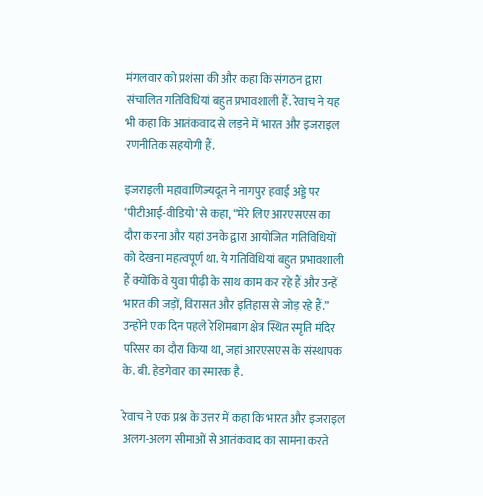मंगलवार को प्रशंसा की और कहा कि संगठन द्वारा संचालित गतिविधियां बहुत प्रभावशाली हैं. रेवाच ने यह भी कहा कि आतंकवाद से लड़ने में भारत और इजराइल रणनीतिक सहयोगी हैं.

इजराइली महावाणिज्यदूत ने नागपुर हवाई अड्डे पर ‘पीटीआई-वीडियो’ से कहा, “मेरे लिए आरएसएस का दौरा करना और यहां उनके द्वारा आयोजित गतिविधियों को देखना महत्वपूर्ण था. ये गतिविधियां बहुत प्रभावशाली हैं क्योंकि वे युवा पीढ़ी के साथ काम कर रहे हैं और उन्हें भारत की जड़ों, विरासत और इतिहास से जोड़ रहे हैं.” उन्होंने एक दिन पहले रेशिमबाग क्षेत्र स्थित स्मृति मंदिर परिसर का दौरा किया था, जहां आरएसएस के संस्थापक के. बी. हेडगेवार का स्मारक है.

रेवाच ने एक प्रश्न के उत्तर में कहा कि भारत और इजराइल अलग-अलग सीमाओं से आतंकवाद का सामना करते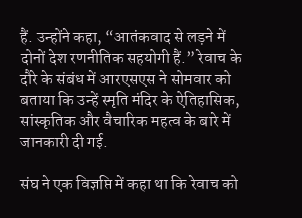हैं. उन्होंने कहा, “आतंकवाद से लड़ने में दोनों देश रणनीतिक सहयोगी हैं.” रेवाच के दौरे के संबंध में आरएसएस ने सोमवार को बताया कि उन्हें स्मृति मंदिर के ऐतिहासिक, सांस्कृतिक और वैचारिक महत्व के बारे में जानकारी दी गई.

संघ ने एक विज्ञप्ति में कहा था कि रेवाच को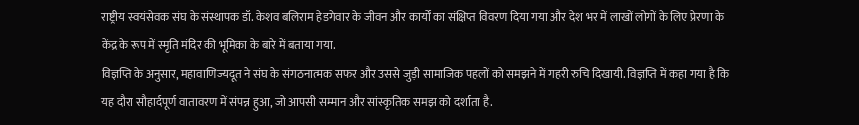राष्ट्रीय स्वयंसेवक संघ के संस्थापक डॉ. केशव बलिराम हेडगेवार के जीवन और कार्यों का संक्षिप्त विवरण दिया गया और देश भर में लाखों लोगों के लिए प्रेरणा के केंद्र के रूप में स्मृति मंदिर की भूमिका के बारे में बताया गया.
विज्ञप्ति के अनुसार, महावाणिज्यदूत ने संघ के संगठनात्मक सफर और उससे जुड़ी सामाजिक पहलों को समझने में गहरी रुचि दिखायी. विज्ञप्ति में कहा गया है कि यह दौरा सौहार्दपूर्ण वातावरण में संपन्न हुआ, जो आपसी सम्मान और सांस्कृतिक समझ को दर्शाता है.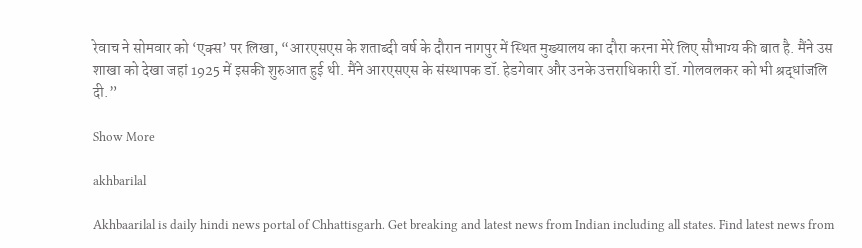रेवाच ने सोमवार को ‘एक्स’ पर लिखा, “आरएसएस के शताब्दी वर्ष के दौरान नागपुर में स्थित मुख्यालय का दौरा करना मेरे लिए सौभाग्य की बात है. मैंने उस शाखा को देखा जहां 1925 में इसकी शुरुआत हुई थी. मैंने आरएसएस के संस्थापक डॉ. हेडगेवार और उनके उत्तराधिकारी डॉ. गोलवलकर को भी श्रद्धांजलि दी.”

Show More

akhbarilal

Akhbaarilal is daily hindi news portal of Chhattisgarh. Get breaking and latest news from Indian including all states. Find latest news from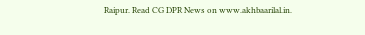Raipur. Read CG DPR News on www.akhbaarilal.in.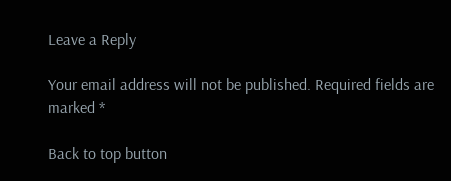Leave a Reply

Your email address will not be published. Required fields are marked *

Back to top button